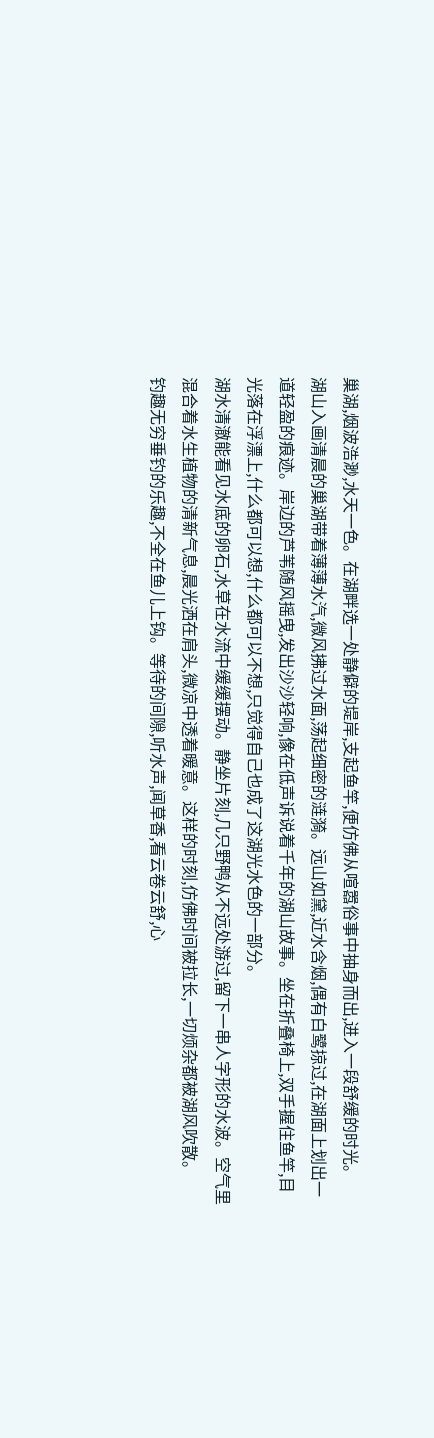巢湖,烟波浩渺,水天一色。在湖畔选一处静僻的堤岸,支起鱼竿,便仿佛从喧嚣俗事中抽身而出,进入一段舒缓的时光。
湖山入画清晨的巢湖带着薄薄水汽,微风拂过水面,荡起细密的涟漪。远山如黛,近水含烟,偶有白鹭掠过,在湖面上划出一道轻盈的痕迹。岸边的芦苇随风摇曳,发出沙沙轻响,像在低声诉说着千年的湖山故事。坐在折叠椅上,双手握住鱼竿,目光落在浮漂上,什么都可以想,什么都可以不想,只觉得自己也成了这湖光水色的一部分。
湖水清澈能看见水底的卵石,水草在水流中缓缓摆动。静坐片刻,几只野鸭从不远处游过,留下一串人字形的水波。空气里混合着水生植物的清新气息,晨光洒在肩头,微凉中透着暖意。这样的时刻,仿佛时间被拉长,一切烦杂都被湖风吹散。
钓趣无穷垂钓的乐趣,不全在鱼儿上钩。等待的间隙,听水声,闻草香,看云卷云舒,心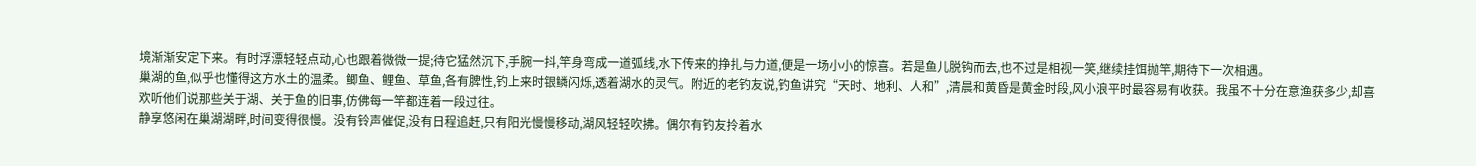境渐渐安定下来。有时浮漂轻轻点动,心也跟着微微一提;待它猛然沉下,手腕一抖,竿身弯成一道弧线,水下传来的挣扎与力道,便是一场小小的惊喜。若是鱼儿脱钩而去,也不过是相视一笑,继续挂饵抛竿,期待下一次相遇。
巢湖的鱼,似乎也懂得这方水土的温柔。鲫鱼、鲤鱼、草鱼,各有脾性,钓上来时银鳞闪烁,透着湖水的灵气。附近的老钓友说,钓鱼讲究“天时、地利、人和”,清晨和黄昏是黄金时段,风小浪平时最容易有收获。我虽不十分在意渔获多少,却喜欢听他们说那些关于湖、关于鱼的旧事,仿佛每一竿都连着一段过往。
静享悠闲在巢湖湖畔,时间变得很慢。没有铃声催促,没有日程追赶,只有阳光慢慢移动,湖风轻轻吹拂。偶尔有钓友拎着水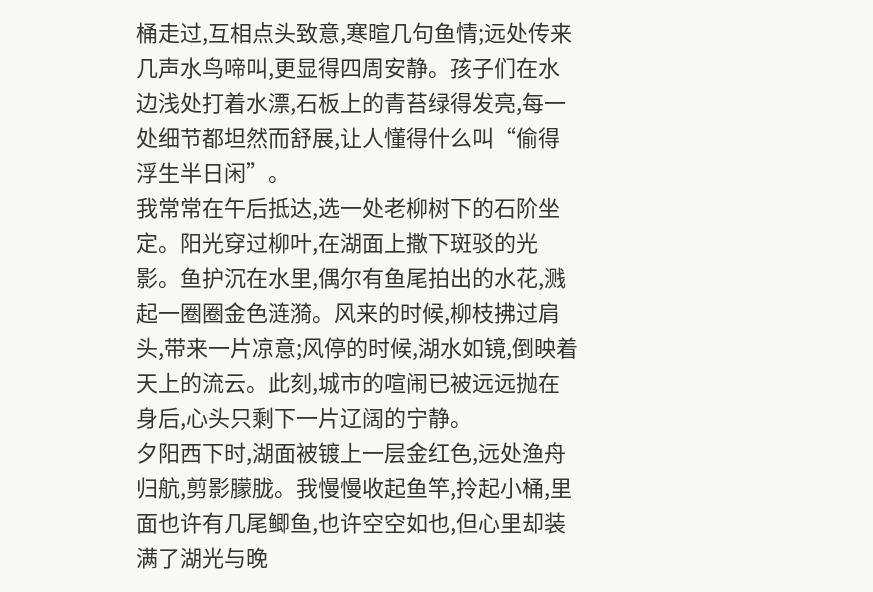桶走过,互相点头致意,寒暄几句鱼情;远处传来几声水鸟啼叫,更显得四周安静。孩子们在水边浅处打着水漂,石板上的青苔绿得发亮,每一处细节都坦然而舒展,让人懂得什么叫“偷得浮生半日闲”。
我常常在午后抵达,选一处老柳树下的石阶坐定。阳光穿过柳叶,在湖面上撒下斑驳的光影。鱼护沉在水里,偶尔有鱼尾拍出的水花,溅起一圈圈金色涟漪。风来的时候,柳枝拂过肩头,带来一片凉意;风停的时候,湖水如镜,倒映着天上的流云。此刻,城市的喧闹已被远远抛在身后,心头只剩下一片辽阔的宁静。
夕阳西下时,湖面被镀上一层金红色,远处渔舟归航,剪影朦胧。我慢慢收起鱼竿,拎起小桶,里面也许有几尾鲫鱼,也许空空如也,但心里却装满了湖光与晚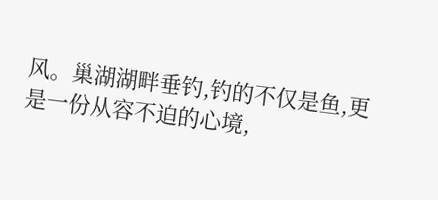风。巢湖湖畔垂钓,钓的不仅是鱼,更是一份从容不迫的心境,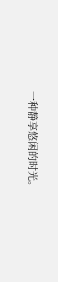一种静享悠闲的时光。